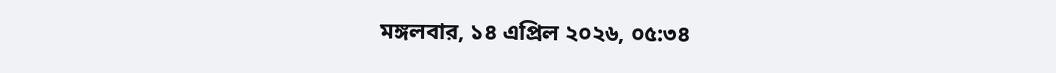মঙ্গলবার, ১৪ এপ্রিল ২০২৬, ০৫:৩৪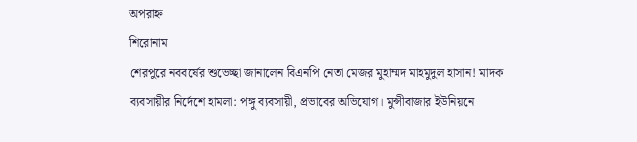অপরাহ্ন
শিরোনাম
শেরপুরে নববর্ষের শুভেচ্ছা জানালেন বিএনপি নেতা মেজর মুহাম্মদ মাহমুদুল হাসান! মাদক ব্যবসায়ীর নির্দেশে হামলা: পঙ্গু ব্যবসায়ী, প্রভাবের অভিযোগ। মুন্সীবাজার ইউনিয়নে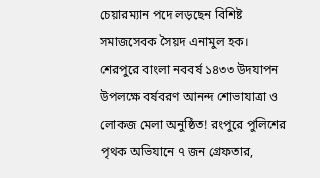চেয়ারম্যান পদে লড়ছেন বিশিষ্ট সমাজসেবক সৈয়দ এনামুল হক। শেরপুরে বাংলা নববর্ষ ১৪৩৩ উদযাপন উপলক্ষে বর্ষবরণ আনন্দ শোভাযাত্রা ও লোকজ মেলা অনুষ্ঠিত! রংপুরে পুলিশের পৃথক অভিযানে ৭ জন গ্রেফতার,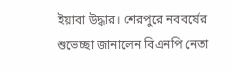ইয়াবা উদ্ধার। শেরপুরে নববর্ষের শুভেচ্ছা জানালেন বিএনপি নেতা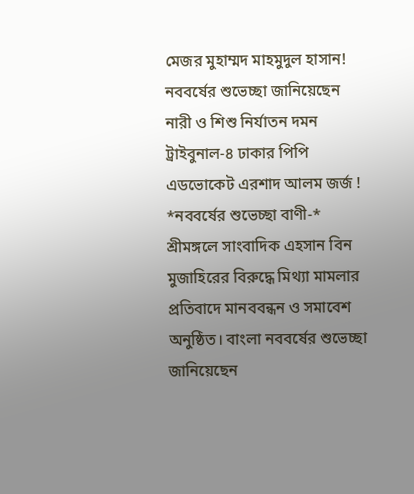মেজর মুহাম্মদ মাহমুদুল হাসান!  নববর্ষের শুভেচ্ছা জানিয়েছেন নারী ও শিশু নির্যাতন দমন ট্রাইবুনাল-৪ ঢাকার পিপি এডভোকেট এরশাদ আলম জর্জ ! *নববর্ষের শুভেচ্ছা বাণী-* শ্রীমঙ্গলে সাংবাদিক এহসান বিন মুজাহিরের বিরুদ্ধে মিথ্যা মামলার প্রতিবাদে মানববন্ধন ও সমাবেশ অনুষ্ঠিত। বাংলা নববর্ষের শুভেচ্ছা জানিয়েছেন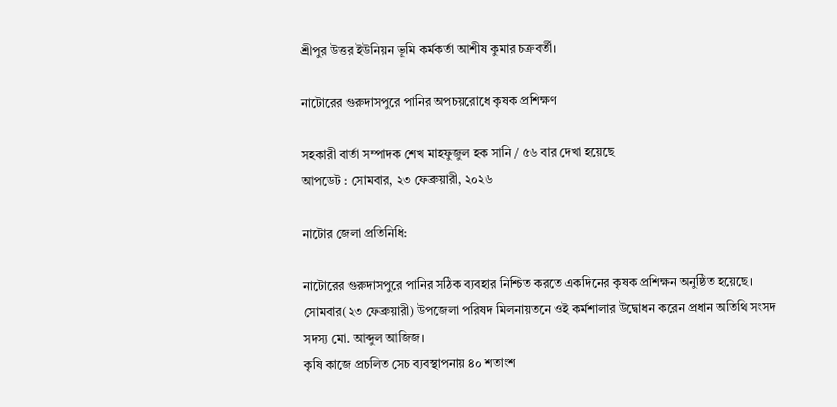শ্রীপুর উত্তর ইউনিয়ন ভূমি কর্মকর্তা আশীষ কুমার চক্রবর্তী।

নাটোরের গুরুদাসপুরে পানির অপচয়রোধে কৃষক প্রশিক্ষণ

সহকারী বার্তা সম্পাদক শেখ মাহফুজুল হক সানি / ৫৬ বার দেখা হয়েছে
আপডেট : সোমবার, ২৩ ফেব্রুয়ারী, ২০২৬

নাটোর জেলা প্রতিনিধি:

নাটোরের গুরুদাসপুরে পানির সঠিক ব্যবহার নিশ্চিত করতে একদিনের কৃষক প্রশিক্ষন অনুষ্ঠিত হয়েছে। সোমবার(২৩ ফেব্রুয়ারী) উপজেলা পরিষদ মিলনায়তনে ওই কর্মশালার উদ্বোধন করেন প্রধান অতিথি সংসদ সদস্য মো. আব্দুল আজিজ।
কৃষি কাজে প্রচলিত সেচ ব্যবস্থাপনায় ৪০ শতাংশ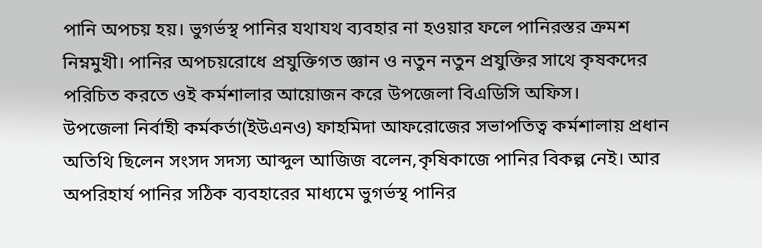পানি অপচয় হয়। ভুগর্ভস্থ পানির যথাযথ ব্যবহার না হওয়ার ফলে পানিরস্তর ক্রমশ নিম্নমুখী। পানির অপচয়রোধে প্রযুক্তিগত জ্ঞান ও নতুন নতুন প্রযুক্তির সাথে কৃষকদের পরিচিত করতে ওই কর্মশালার আয়োজন করে উপজেলা বিএডিসি অফিস।
উপজেলা নির্বাহী কর্মকর্তা(ইউএনও) ফাহমিদা আফরোজের সভাপতিত্ব কর্মশালায় প্রধান অতিথি ছিলেন সংসদ সদস্য আব্দুল আজিজ বলেন,কৃষিকাজে পানির বিকল্প নেই। আর অপরিহার্য পানির সঠিক ব্যবহারের মাধ্যমে ভুগর্ভস্থ পানির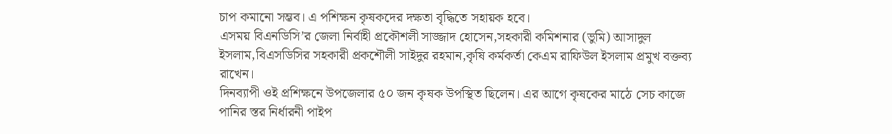চাপ কমানো সম্ভব। এ পশিক্ষন কৃষকদের দক্ষতা বৃদ্ধিতে সহায়ক হবে।
এসময় বিএনডিসি’র জেলা নির্বাহী প্রকৌশলী সাজ্জাদ হোসেন,সহকারী কমিশনার (ভুমি) আসাদুল ইসলাম,বিএসডিসির সহকারী প্রকশৌলী সাইদুর রহমান,কৃষি কর্মকর্তা কেএম রাফিউল ইসলাম প্রমুখ বক্তব্য রাখেন।
দিনব্যাপী ওই প্রশিক্ষনে উপজেলার ৫০ জন কৃষক উপস্থিত ছিলেন। এর আগে কৃষকের মাঠে সেচ কাজে পানির স্তর নির্ধারনী পাইপ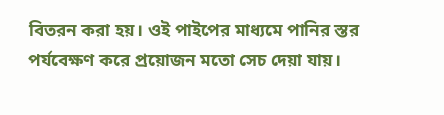বিতরন করা হয়। ওই পাইপের মাধ্যমে পানির স্তর পর্যবেক্ষণ করে প্রয়োজন মতো সেচ দেয়া যায়।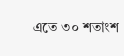এতে ৩০ শতাংশ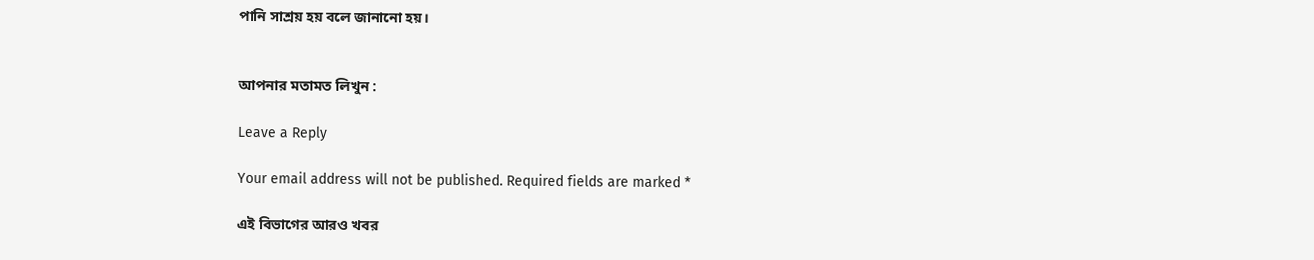পানি সাশ্রয় হয় বলে জানানো হয়।


আপনার মতামত লিখুন :

Leave a Reply

Your email address will not be published. Required fields are marked *

এই বিভাগের আরও খবর